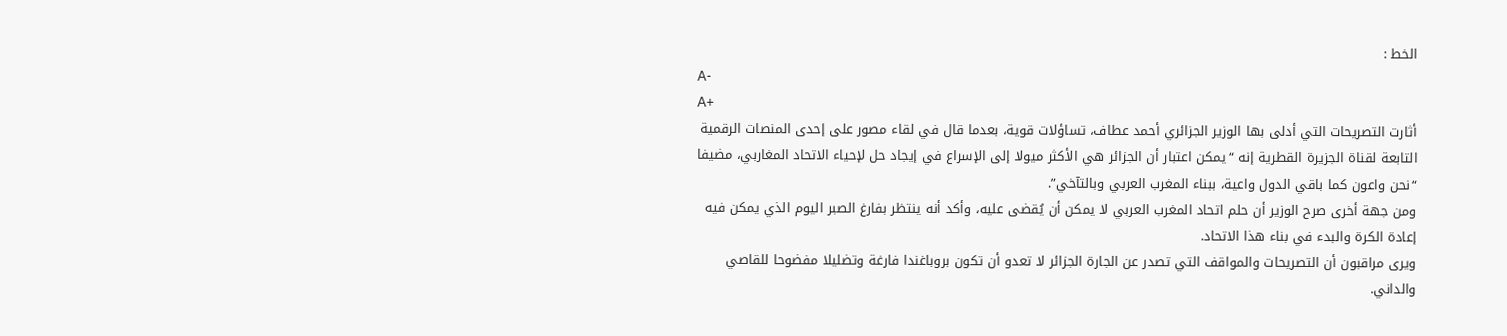الخط :
A-
A+
أثارت التصريحات التي أدلى بها الوزير الجزائري أحمد عطاف، تساؤلات قوية، بعدما قال في لقاء مصور على إحدى المنصات الرقمية التابعة لقناة الجزيرة القطرية إنه “يمكن اعتبار أن الجزائر هي الأكثر ميولا إلى الإسراع في إيجاد حل لإحياء الاتحاد المغاربي، مضيفا “نحن واعون كما باقي الدول واعية، ببناء المغرب العربي وبالتآخي”.
ومن جهة أخرى صرح الوزير أن حلم اتحاد المغرب العربي لا يمكن أن يُقضى عليه، وأكد أنه ينتظر بفارغ الصبر اليوم الذي يمكن فيه إعادة الكرة والبدء في بناء هذا الاتحاد.
ويرى مراقبون أن التصريحات والمواقف التي تصدر عن الجارة الجزائر لا تعدو أن تكون بروباغندا فارغة وتضليلا مفضوحا للقاصي والداني.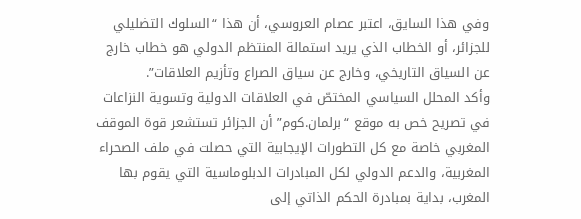وفي هذا السايق، اعتبر عصام العروسي، أن هذا “السلوك التضليلي للجزائر، أو الخطاب الذي يريد استمالة المنتظم الدولي هو خطاب خارج عن السياق التاريخي، وخارج عن سياق الصراع وتأزيم العلاقات”.
وأكد المحلل السياسي المختصّ في العلاقات الدولية وتسوية النزاعات في تصريح خص به موقع “برلمان.كوم” أن الجزائر تستشعر قوة الموقف المغربي خاصة مع كل التطورات الإيجابية التي حصلت في ملف الصحراء المغربية، والدعم الدولي لكل المبادرات الدبلوماسية التي يقوم بها المغرب، بداية بمبادرة الحكم الذاتي إلى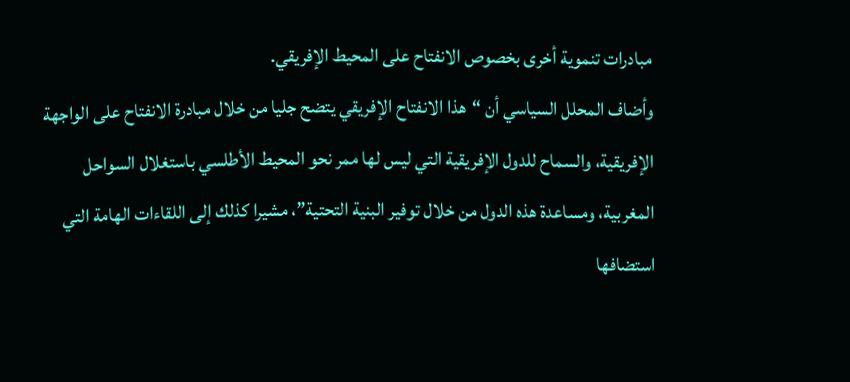مبادرات تنموية أخرى بخصوص الانفتاح على المحيط الإفريقي.
وأضاف المحلل السياسي أن “هذا الانفتاح الإفريقي يتضح جليا من خلال مبادرة الانفتاح على الواجهة الإفريقية، والسماح للدول الإفريقية التي ليس لها ممر نحو المحيط الأطلسي باستغلال السواحل المغربية، ومساعدة هذه الدول من خلال توفير البنية التحتية”، مشيرا كذلك إلى اللقاءات الهامة التي استضافها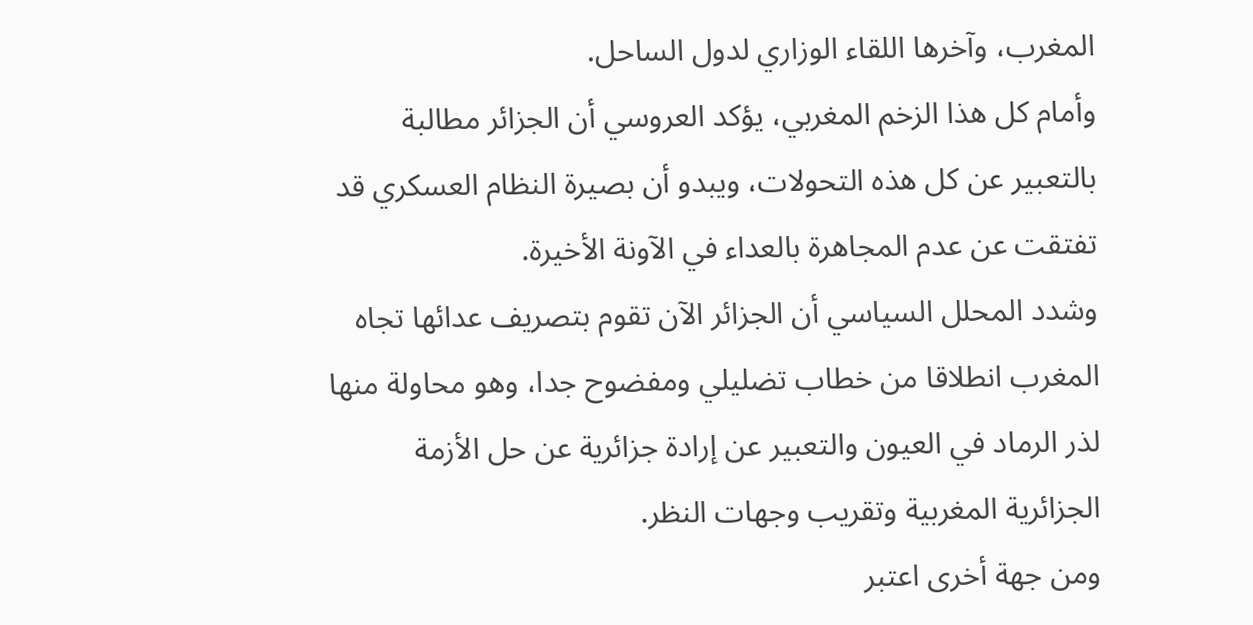المغرب، وآخرها اللقاء الوزاري لدول الساحل.
وأمام كل هذا الزخم المغربي، يؤكد العروسي أن الجزائر مطالبة بالتعبير عن كل هذه التحولات، ويبدو أن بصيرة النظام العسكري قد تفتقت عن عدم المجاهرة بالعداء في الآونة الأخيرة.
وشدد المحلل السياسي أن الجزائر الآن تقوم بتصريف عدائها تجاه المغرب انطلاقا من خطاب تضليلي ومفضوح جدا، وهو محاولة منها لذر الرماد في العيون والتعبير عن إرادة جزائرية عن حل الأزمة الجزائرية المغربية وتقريب وجهات النظر.
ومن جهة أخرى اعتبر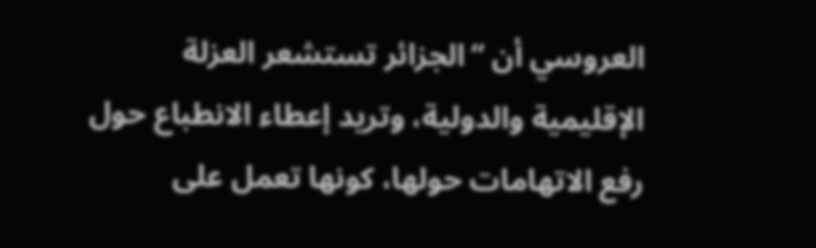العروسي أن “الجزائر تستشعر العزلة الإقليمية والدولية، وتريد إعطاء الانطباع حول رفع الاتهامات حولها، كونها تعمل على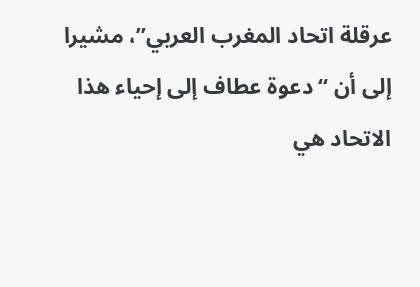عرقلة اتحاد المغرب العربي”، مشيرا إلى أن “دعوة عطاف إلى إحياء هذا الاتحاد هي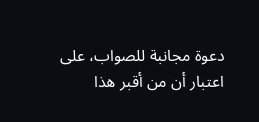دعوة مجانبة للصواب، على اعتبار أن من أقبر هذا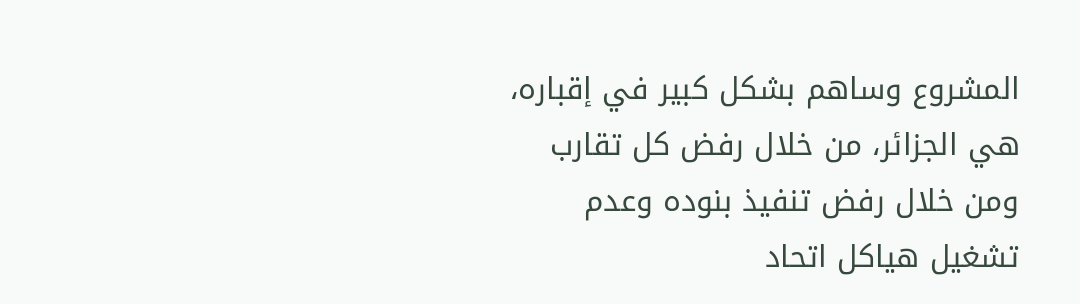المشروع وساهم بشكل كبير في إقباره، هي الجزائر، من خلال رفض كل تقارب ومن خلال رفض تنفيذ بنوده وعدم تشغيل هياكل اتحاد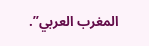المغرب العربي”.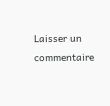Laisser un commentaire